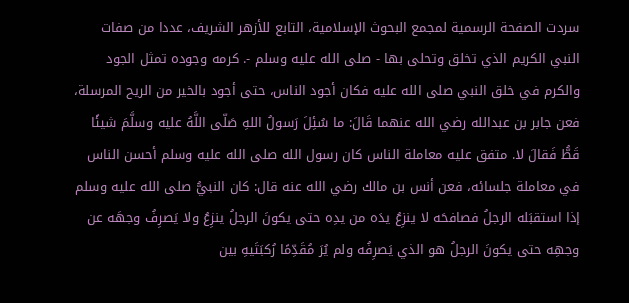سردت الصفحة الرسمية لمجمع البحوث الإسلامية، التابع للأزهر الشريف، عددا من صفات النبي الكريم الذي تخلق وتحلى بها - صلى الله عليه وسلم -. كرمه وجوده تمثل الجود والكرم في خلق النبي صلى الله عليه فكان أجود الناس، حتى أجود بالخير من الريح المرسلة، فعن جابر بن عبدالله رضي الله عنهما قَالَ: ما سُئِلَ رَسولُ اللهِ صَلّى اللَّهُ عليه وسلَّمَ شيئًا قَطُّ فَقالَ لا. متفق عليه معاملة الناس كان رسول الله صلى الله عليه وسلم أحسن الناس في معاملة جلسائه، فعن أنس بن مالك رضي الله عنه قال: كان النبيُّ صلى الله عليه وسلم إذا استقبَله الرجلُ فصافحَه لا ينزِعُ يدَه من يدِه حتى يكونَ الرجلُ ينزِعُ ولا يَصرِفُ وجهَه عن وجهِه حتى يكونَ الرجلُ هو الذي يَصرِفُه ولم يُرَ مُقَدِّمًا رُكبَتَيهِ بين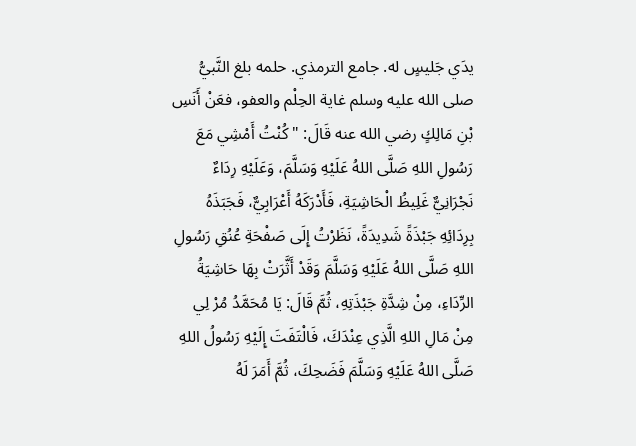يدَي جَليسٍ له. جامع الترمذي. حلمه بلغ النَّبيُّ صلى الله عليه وسلم غاية الحِلْم والعفو، فعَنْ أَنَسِ بْنِ مَالِكٍ رضي الله عنه قَالَ: "كُنْتُ أَمْشِي مَعَ رَسُولِ اللهِ صَلَّى اللهُ عَلَيْهِ وَسَلَّمَ، وَعَلَيْهِ رِدَاءٌ نَجْرَانِيٌّ غَلِيظُ الْحَاشِيَةِ، فَأَدْرَكَهُ أَعْرَابِيٌّ، فَجَبَذَهُ بِرِدَائِهِ جَبْذَةً شَدِيدَةً، نَظَرْتُ إِلَى صَفْحَةِ عُنُقِ رَسُولِ اللهِ صَلَّى اللهُ عَلَيْهِ وَسَلَّمَ وَقَدْ أَثَّرَتْ بِهَا حَاشِيَةُ الرِّدَاءِ، مِنْ شِدَّةِ جَبْذَتِهِ، ثُمَّ قَالَ: يَا مُحَمَّدُ مُرْ لِي مِنْ مَالِ اللهِ الَّذِي عِنْدَكَ، فَالْتَفَتَ إِلَيْهِ رَسُولُ اللهِ صَلَّى اللهُ عَلَيْهِ وَسَلَّمَ فَضَحِكَ، ثُمَّ أَمَرَ لَهُ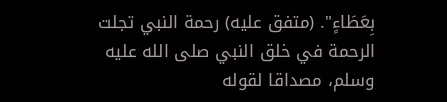بِعَطَاءٍ". (متفق عليه) رحمة النبي تجلت الرحمة في خلق النبي صلى الله عليه وسلم، مصداقا لقوله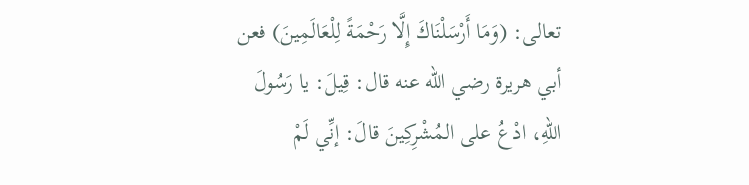تعالى: (وَمَا أَرْسَلْنَاكَ إِلَّا رَحْمَةً لِلْعَالَمِينَ) فعن أبي هريرة رضي الله عنه قال: قِيلَ: يا رَسُولَ اللهِ، ادْعُ على المُشْرِكِينَ قالَ: إنِّي لَمْ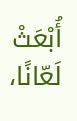أُبْعَثْ لَعّانًا،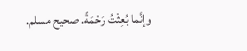وإنَّما بُعِثْتُ رَحْمَةً. صحيح مسلم.